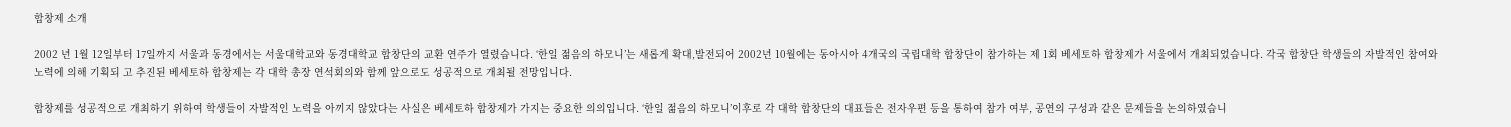합창제 소개

2002 년 1월 12일부터 17일까지 서울과 동경에서는 서울대학교와 동경대학교 합창단의 교환 연주가 열렸습니다. ‘한일 젊음의 하모니’는 새롭게 확대,발전되어 2002년 10월에는 동아시아 4개국의 국립대학 합창단이 참가하는 제 1회 베세토하 합창제가 서울에서 개최되었습니다. 각국 합창단 학생들의 자발적인 참여와 노력에 의해 기획되 고 추진된 베세토하 합창제는 각 대학 총장 연석회의와 함께 앞으로도 성공적으로 개최될 전망입니다.

합창제를 성공적으로 개최하기 위하여 학생들이 자발적인 노력을 아끼지 않았다는 사실은 베세토하 합창제가 가지는 중요한 의의입니다. ‘한일 젊음의 하모니’이후로 각 대학 합창단의 대표들은 전자우편 등을 통하여 참가 여부, 공연의 구성과 같은 문제들을 논의하였습니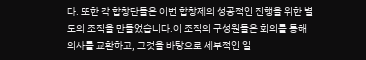다. 또한 각 합창단들은 이번 합창제의 성공적인 진행을 위한 별 도의 조직을 만들었습니다.이 조직의 구성원들은 회의를 통해 의사를 교환하고, 그것을 바탕으로 세부적인 일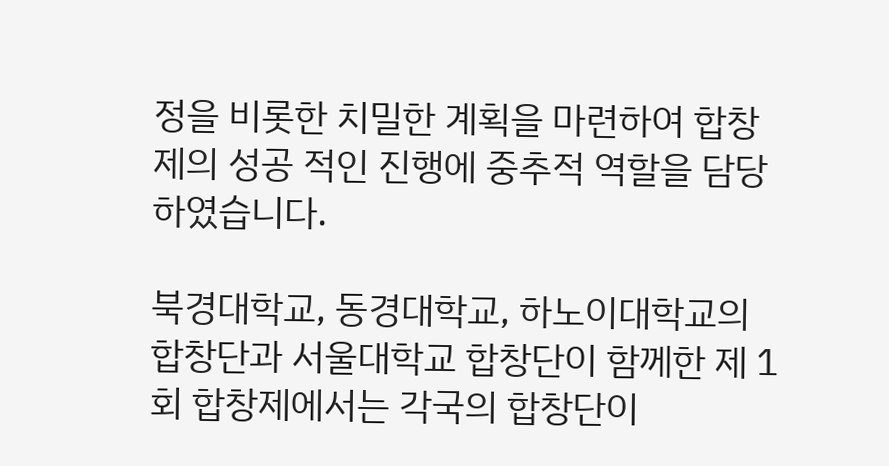정을 비롯한 치밀한 계획을 마련하여 합창제의 성공 적인 진행에 중추적 역할을 담당하였습니다.

북경대학교, 동경대학교, 하노이대학교의 합창단과 서울대학교 합창단이 함께한 제 1회 합창제에서는 각국의 합창단이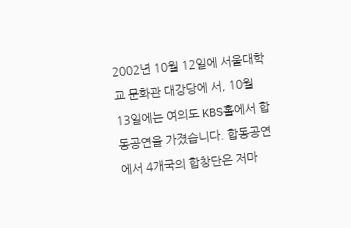2002년 10월 12일에 서울대학교 문화관 대강당에 서, 10월 13일에는 여의도 KBS홀에서 합동공연을 가졌습니다. 합동공연에서 4개국의 합창단은 저마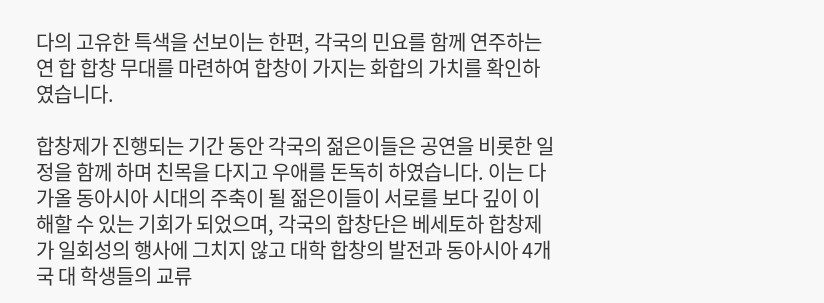다의 고유한 특색을 선보이는 한편, 각국의 민요를 함께 연주하는 연 합 합창 무대를 마련하여 합창이 가지는 화합의 가치를 확인하였습니다.

합창제가 진행되는 기간 동안 각국의 젊은이들은 공연을 비롯한 일정을 함께 하며 친목을 다지고 우애를 돈독히 하였습니다. 이는 다가올 동아시아 시대의 주축이 될 젊은이들이 서로를 보다 깊이 이해할 수 있는 기회가 되었으며, 각국의 합창단은 베세토하 합창제가 일회성의 행사에 그치지 않고 대학 합창의 발전과 동아시아 4개국 대 학생들의 교류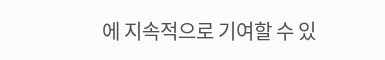에 지속적으로 기여할 수 있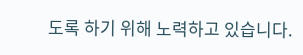도록 하기 위해 노력하고 있습니다.